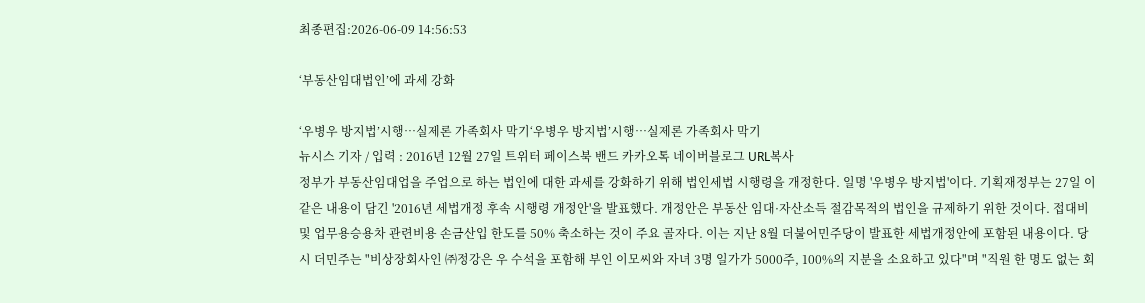최종편집:2026-06-09 14:56:53

‘부동산임대법인’에 과세 강화

‘우병우 방지법’시행…실제론 가족회사 막기‘우병우 방지법’시행…실제론 가족회사 막기
뉴시스 기자 / 입력 : 2016년 12월 27일 트위터 페이스북 밴드 카카오톡 네이버블로그 URL복사
정부가 부동산임대업을 주업으로 하는 법인에 대한 과세를 강화하기 위해 법인세법 시행령을 개정한다. 일명 '우병우 방지법'이다. 기획재정부는 27일 이 같은 내용이 담긴 '2016년 세법개정 후속 시행령 개정안'을 발표했다. 개정안은 부동산 임대·자산소득 절감목적의 법인을 규제하기 위한 것이다. 접대비 및 업무용승용차 관련비용 손금산입 한도를 50% 축소하는 것이 주요 골자다. 이는 지난 8월 더불어민주당이 발표한 세법개정안에 포함된 내용이다. 당시 더민주는 "비상장회사인 ㈜정강은 우 수석을 포함해 부인 이모씨와 자녀 3명 일가가 5000주, 100%의 지분을 소요하고 있다"며 "직원 한 명도 없는 회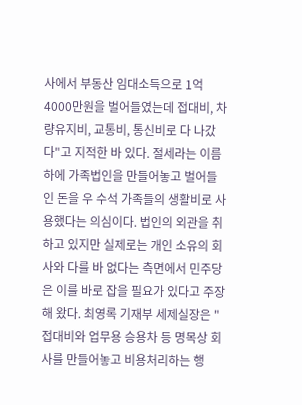사에서 부동산 임대소득으로 1억4000만원을 벌어들였는데 접대비, 차량유지비, 교통비, 통신비로 다 나갔다"고 지적한 바 있다. 절세라는 이름 하에 가족법인을 만들어놓고 벌어들인 돈을 우 수석 가족들의 생활비로 사용했다는 의심이다. 법인의 외관을 취하고 있지만 실제로는 개인 소유의 회사와 다를 바 없다는 측면에서 민주당은 이를 바로 잡을 필요가 있다고 주장해 왔다. 최영록 기재부 세제실장은 "접대비와 업무용 승용차 등 명목상 회사를 만들어놓고 비용처리하는 행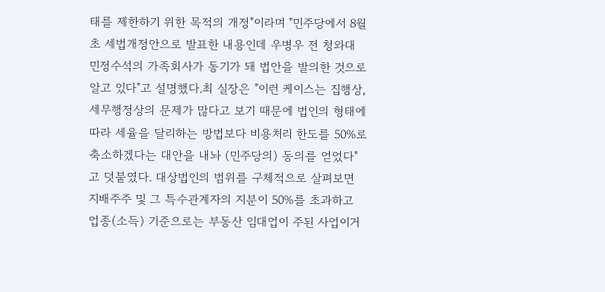태를 제한하기 위한 목적의 개정"이라며 "민주당에서 8월 초 세법개정안으로 발표한 내용인데 우병우 전 청와대 민정수석의 가족회사가 동기가 돼 법안을 발의한 것으로 알고 있다"고 설명했다.최 실장은 "이런 케이스는 집행상, 세무행정상의 문제가 많다고 보기 때문에 법인의 형태에 따라 세율을 달리하는 방법보다 비용처리 한도를 50%로 축소하겠다는 대안을 내놔 (민주당의) 동의를 얻었다"고 덧붙였다. 대상법인의 범위를 구체적으로 살펴보면 지배주주 및 그 특수관계자의 지분이 50%를 초과하고 업종(소득) 기준으로는 부동산 임대업이 주된 사업이거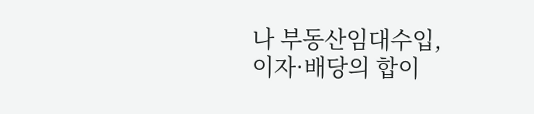나 부동산임대수입, 이자·배당의 합이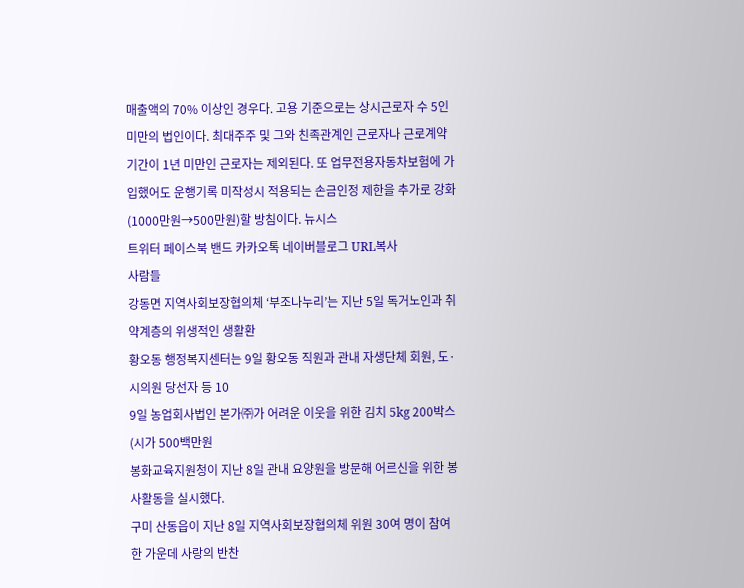매출액의 70% 이상인 경우다. 고용 기준으로는 상시근로자 수 5인 미만의 법인이다. 최대주주 및 그와 친족관계인 근로자나 근로계약기간이 1년 미만인 근로자는 제외된다. 또 업무전용자동차보험에 가입했어도 운행기록 미작성시 적용되는 손금인정 제한을 추가로 강화(1000만원→500만원)할 방침이다. 뉴시스
트위터 페이스북 밴드 카카오톡 네이버블로그 URL복사
사람들
강동면 지역사회보장협의체 ‘부조나누리’는 지난 5일 독거노인과 취약계층의 위생적인 생활환
황오동 행정복지센터는 9일 황오동 직원과 관내 자생단체 회원, 도·시의원 당선자 등 10
9일 농업회사법인 본가㈜가 어려운 이웃을 위한 김치 5kg 200박스(시가 500백만원
봉화교육지원청이 지난 8일 관내 요양원을 방문해 어르신을 위한 봉사활동을 실시했다.
구미 산동읍이 지난 8일 지역사회보장협의체 위원 30여 명이 참여한 가운데 사랑의 반찬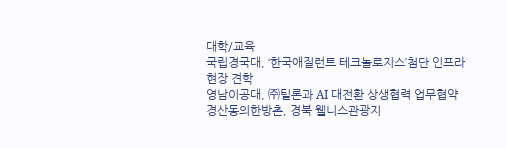대학/교육
국립경국대, ‘한국애질런트 테크놀로지스’첨단 인프라 현장 견학
영남이공대, ㈜틸론과 AI 대전환 상생협력 업무협약
경산동의한방촌, 경북 웰니스관광지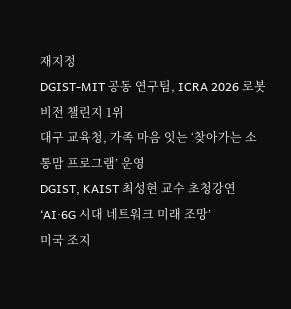재지정
DGIST-MIT 공동 연구팀, ICRA 2026 로봇 비전 챌린지 1위
대구 교육청, 가족 마음 잇는 ‘찾아가는 소통맘 프로그램’ 운영
DGIST, KAIST 최성현 교수 초청강연 ‘AI·6G 시대 네트워크 미래 조망’
미국 조지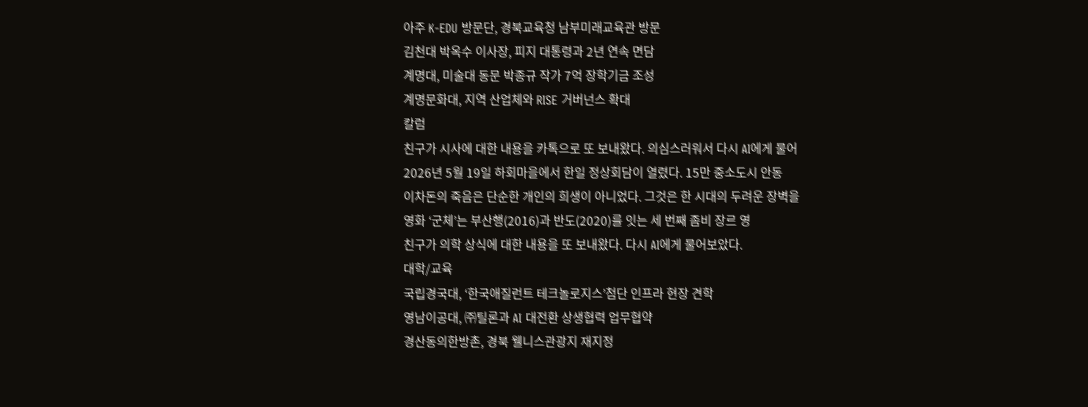아주 K-EDU 방문단, 경북교육청 남부미래교육관 방문
김천대 박옥수 이사장, 피지 대통령과 2년 연속 면담
계명대, 미술대 동문 박종규 작가 7억 장학기금 조성
계명문화대, 지역 산업체와 RISE 거버넌스 확대
칼럼
친구가 시사에 대한 내용을 카톡으로 또 보내왔다. 의심스러워서 다시 AI에게 물어
2026년 5월 19일 하회마을에서 한일 정상회담이 열렸다. 15만 중소도시 안동
이차돈의 죽음은 단순한 개인의 희생이 아니었다. 그것은 한 시대의 두려운 장벽을
영화 ‘군체’는 부산행(2016)과 반도(2020)를 잇는 세 번째 좀비 장르 영
친구가 의학 상식에 대한 내용을 또 보내왔다. 다시 AI에게 물어보았다.
대학/교육
국립경국대, ‘한국애질런트 테크놀로지스’첨단 인프라 현장 견학
영남이공대, ㈜틸론과 AI 대전환 상생협력 업무협약
경산동의한방촌, 경북 웰니스관광지 재지정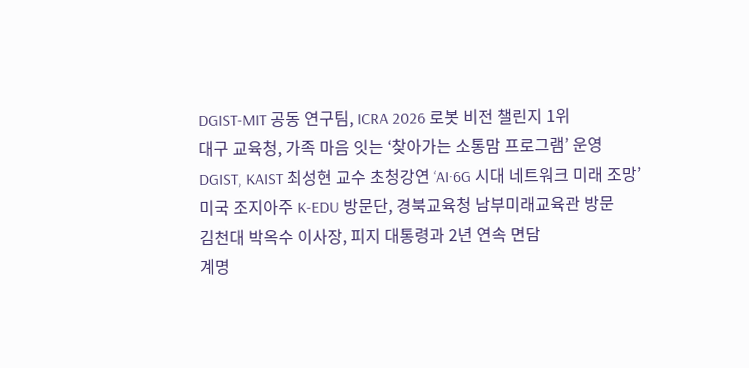DGIST-MIT 공동 연구팀, ICRA 2026 로봇 비전 챌린지 1위
대구 교육청, 가족 마음 잇는 ‘찾아가는 소통맘 프로그램’ 운영
DGIST, KAIST 최성현 교수 초청강연 ‘AI·6G 시대 네트워크 미래 조망’
미국 조지아주 K-EDU 방문단, 경북교육청 남부미래교육관 방문
김천대 박옥수 이사장, 피지 대통령과 2년 연속 면담
계명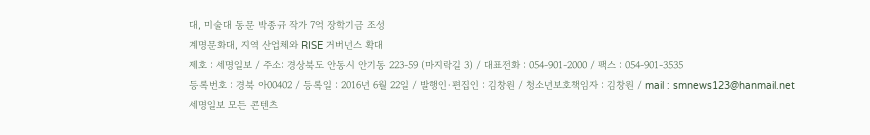대, 미술대 동문 박종규 작가 7억 장학기금 조성
계명문화대, 지역 산업체와 RISE 거버넌스 확대
제호 : 세명일보 / 주소: 경상북도 안동시 안기동 223-59 (마지락길 3) / 대표전화 : 054-901-2000 / 팩스 : 054-901-3535
등록번호 : 경북 아00402 / 등록일 : 2016년 6월 22일 / 발행인·편집인 : 김창원 / 청소년보호책임자 : 김창원 / mail : smnews123@hanmail.net
세명일보 모든 콘텐츠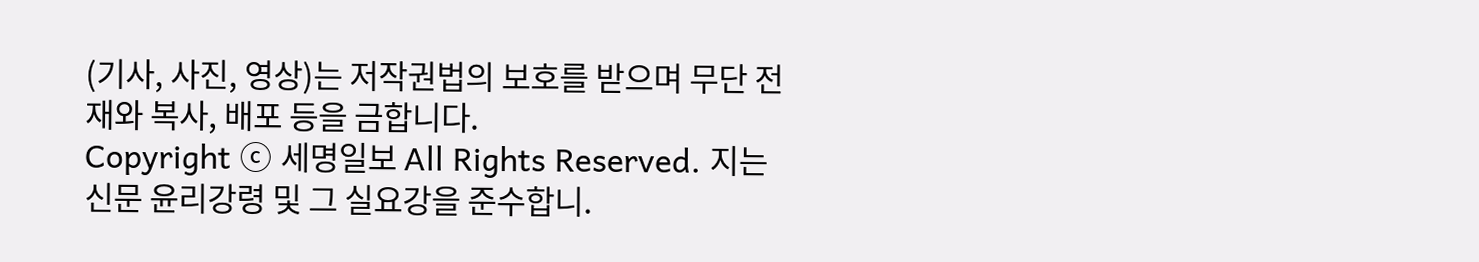(기사, 사진, 영상)는 저작권법의 보호를 받으며 무단 전재와 복사, 배포 등을 금합니다.
Copyright ⓒ 세명일보 All Rights Reserved. 지는 신문 윤리강령 및 그 실요강을 준수합니.